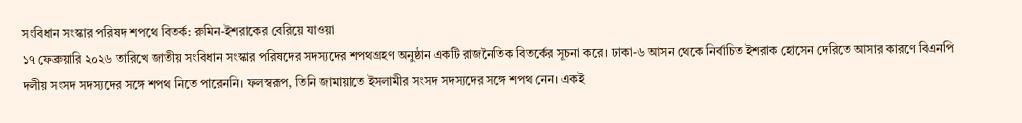সংবিধান সংস্কার পরিষদ শপথে বিতর্ক: রুমিন-ইশরাকের বেরিয়ে যাওয়া
১৭ ফেব্রুয়ারি ২০২৬ তারিখে জাতীয় সংবিধান সংস্কার পরিষদের সদস্যদের শপথগ্রহণ অনুষ্ঠান একটি রাজনৈতিক বিতর্কের সূচনা করে। ঢাকা-৬ আসন থেকে নির্বাচিত ইশরাক হোসেন দেরিতে আসার কারণে বিএনপি দলীয় সংসদ সদস্যদের সঙ্গে শপথ নিতে পারেননি। ফলস্বরূপ, তিনি জামায়াতে ইসলামীর সংসদ সদস্যদের সঙ্গে শপথ নেন। একই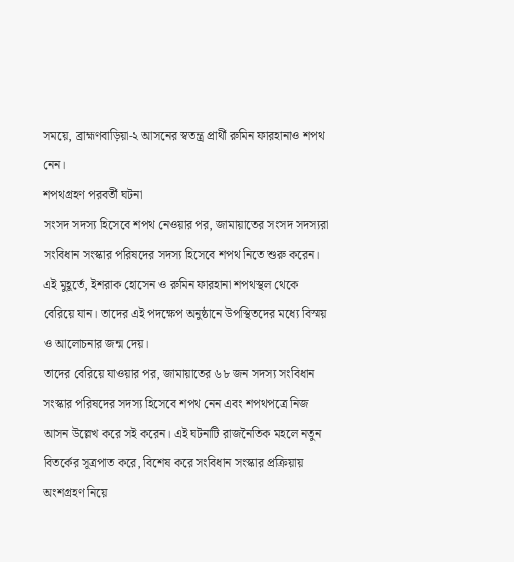সময়ে, ব্রাহ্মণবাড়িয়া-২ আসনের স্বতন্ত্র প্রার্থী রুমিন ফারহানাও শপথ নেন।
শপথগ্রহণ পরবর্তী ঘটনা
সংসদ সদস্য হিসেবে শপথ নেওয়ার পর, জামায়াতের সংসদ সদস্যরা সংবিধান সংস্কার পরিষদের সদস্য হিসেবে শপথ নিতে শুরু করেন। এই মুহূর্তে, ইশরাক হোসেন ও রুমিন ফারহানা শপথস্থল থেকে বেরিয়ে যান। তাদের এই পদক্ষেপ অনুষ্ঠানে উপস্থিতদের মধ্যে বিস্ময় ও আলোচনার জন্ম দেয়।
তাদের বেরিয়ে যাওয়ার পর, জামায়াতের ৬৮ জন সদস্য সংবিধান সংস্কার পরিষদের সদস্য হিসেবে শপথ নেন এবং শপথপত্রে নিজ আসন উল্লেখ করে সই করেন। এই ঘটনাটি রাজনৈতিক মহলে নতুন বিতর্কের সূত্রপাত করে, বিশেষ করে সংবিধান সংস্কার প্রক্রিয়ায় অংশগ্রহণ নিয়ে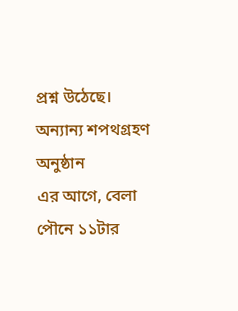প্রশ্ন উঠেছে।
অন্যান্য শপথগ্রহণ অনুষ্ঠান
এর আগে, বেলা পৌনে ১১টার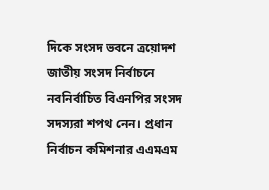দিকে সংসদ ভবনে ত্রয়োদশ জাতীয় সংসদ নির্বাচনে নবনির্বাচিত বিএনপির সংসদ সদস্যরা শপথ নেন। প্রধান নির্বাচন কমিশনার এএমএম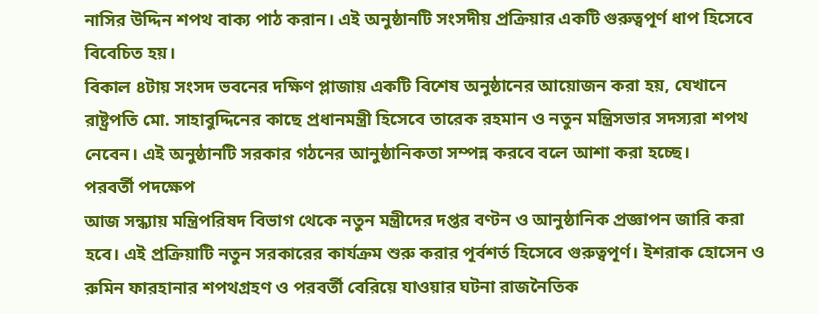নাসির উদ্দিন শপথ বাক্য পাঠ করান। এই অনুষ্ঠানটি সংসদীয় প্রক্রিয়ার একটি গুরুত্বপূর্ণ ধাপ হিসেবে বিবেচিত হয়।
বিকাল ৪টায় সংসদ ভবনের দক্ষিণ প্লাজায় একটি বিশেষ অনুষ্ঠানের আয়োজন করা হয়, যেখানে রাষ্ট্রপতি মো. সাহাবুদ্দিনের কাছে প্রধানমন্ত্রী হিসেবে তারেক রহমান ও নতুন মন্ত্রিসভার সদস্যরা শপথ নেবেন। এই অনুষ্ঠানটি সরকার গঠনের আনুষ্ঠানিকতা সম্পন্ন করবে বলে আশা করা হচ্ছে।
পরবর্তী পদক্ষেপ
আজ সন্ধ্যায় মন্ত্রিপরিষদ বিভাগ থেকে নতুন মন্ত্রীদের দপ্তর বণ্টন ও আনুষ্ঠানিক প্রজ্ঞাপন জারি করা হবে। এই প্রক্রিয়াটি নতুন সরকারের কার্যক্রম শুরু করার পূর্বশর্ত হিসেবে গুরুত্বপূর্ণ। ইশরাক হোসেন ও রুমিন ফারহানার শপথগ্রহণ ও পরবর্তী বেরিয়ে যাওয়ার ঘটনা রাজনৈতিক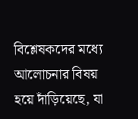বিশ্লেষকদের মধ্যে আলোচনার বিষয় হয়ে দাঁড়িয়েছে, যা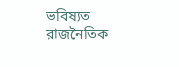ভবিষ্যত রাজনৈতিক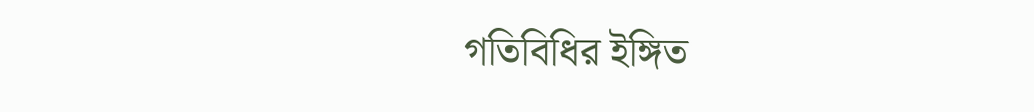গতিবিধির ইঙ্গিত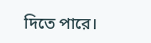দিতে পারে।